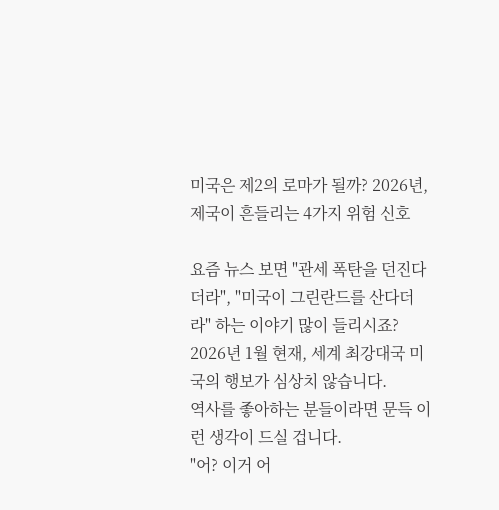미국은 제2의 로마가 될까? 2026년, 제국이 흔들리는 4가지 위험 신호

요즘 뉴스 보면 "관세 폭탄을 던진다더라", "미국이 그린란드를 산다더라" 하는 이야기 많이 들리시죠?
2026년 1월 현재, 세계 최강대국 미국의 행보가 심상치 않습니다.
역사를 좋아하는 분들이라면 문득 이런 생각이 드실 겁니다.
"어? 이거 어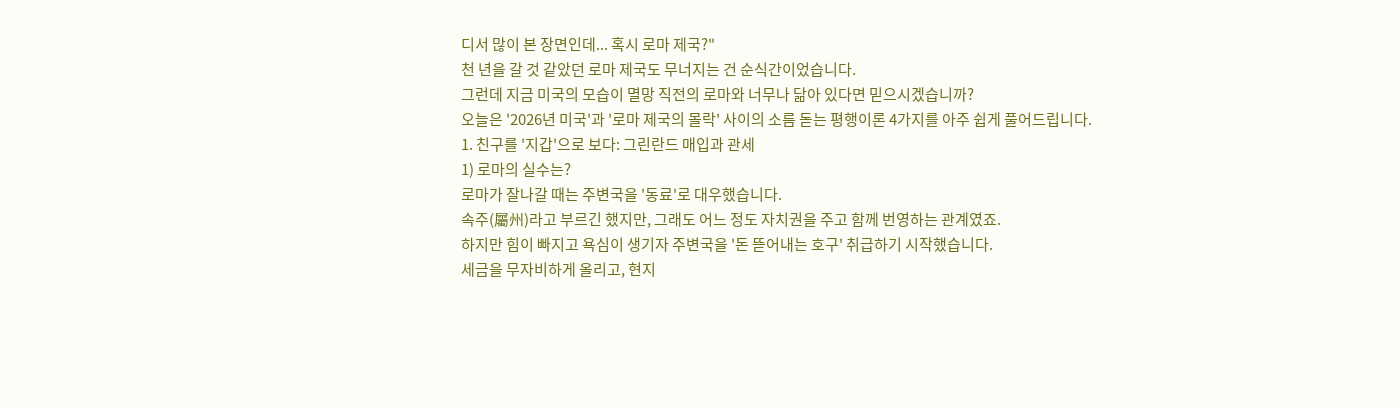디서 많이 본 장면인데... 혹시 로마 제국?"
천 년을 갈 것 같았던 로마 제국도 무너지는 건 순식간이었습니다.
그런데 지금 미국의 모습이 멸망 직전의 로마와 너무나 닮아 있다면 믿으시겠습니까?
오늘은 '2026년 미국'과 '로마 제국의 몰락' 사이의 소름 돋는 평행이론 4가지를 아주 쉽게 풀어드립니다.
1. 친구를 '지갑'으로 보다: 그린란드 매입과 관세
1) 로마의 실수는?
로마가 잘나갈 때는 주변국을 '동료'로 대우했습니다.
속주(屬州)라고 부르긴 했지만, 그래도 어느 정도 자치권을 주고 함께 번영하는 관계였죠.
하지만 힘이 빠지고 욕심이 생기자 주변국을 '돈 뜯어내는 호구' 취급하기 시작했습니다.
세금을 무자비하게 올리고, 현지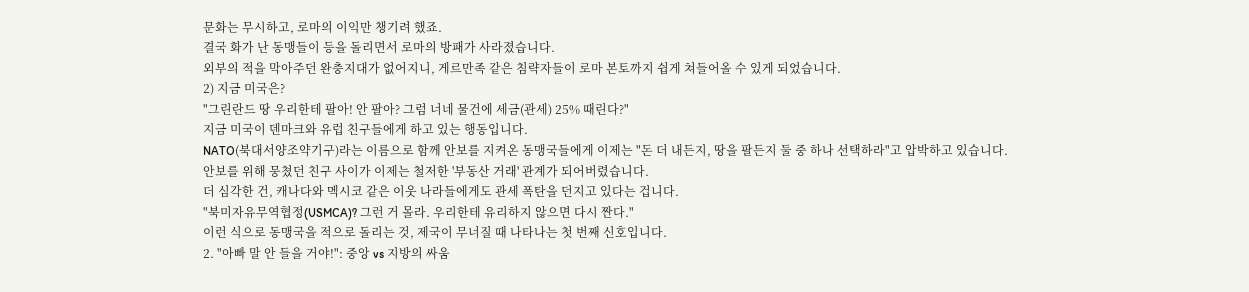문화는 무시하고, 로마의 이익만 챙기려 했죠.
결국 화가 난 동맹들이 등을 돌리면서 로마의 방패가 사라졌습니다.
외부의 적을 막아주던 완충지대가 없어지니, 게르만족 같은 침략자들이 로마 본토까지 쉽게 쳐들어올 수 있게 되었습니다.
2) 지금 미국은?
"그린란드 땅 우리한테 팔아! 안 팔아? 그럼 너네 물건에 세금(관세) 25% 때린다?"
지금 미국이 덴마크와 유럽 친구들에게 하고 있는 행동입니다.
NATO(북대서양조약기구)라는 이름으로 함께 안보를 지켜온 동맹국들에게 이제는 "돈 더 내든지, 땅을 팔든지 둘 중 하나 선택하라"고 압박하고 있습니다.
안보를 위해 뭉쳤던 친구 사이가 이제는 철저한 '부동산 거래' 관계가 되어버렸습니다.
더 심각한 건, 캐나다와 멕시코 같은 이웃 나라들에게도 관세 폭탄을 던지고 있다는 겁니다.
"북미자유무역협정(USMCA)? 그런 거 몰라. 우리한테 유리하지 않으면 다시 짠다."
이런 식으로 동맹국을 적으로 돌리는 것, 제국이 무너질 때 나타나는 첫 번째 신호입니다.
2. "아빠 말 안 들을 거야!": 중앙 vs 지방의 싸움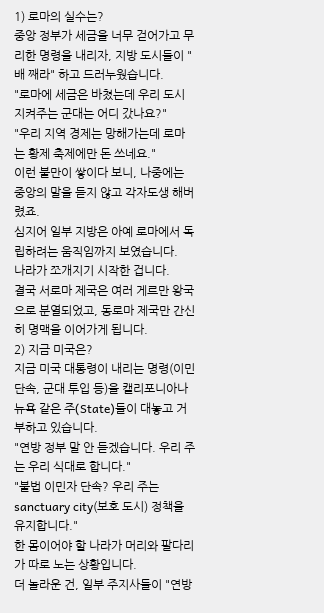1) 로마의 실수는?
중앙 정부가 세금을 너무 걷어가고 무리한 명령을 내리자, 지방 도시들이 "배 째라" 하고 드러누웠습니다.
"로마에 세금은 바쳤는데 우리 도시 지켜주는 군대는 어디 갔나요?"
"우리 지역 경제는 망해가는데 로마는 황제 축제에만 돈 쓰네요."
이런 불만이 쌓이다 보니, 나중에는 중앙의 말을 듣지 않고 각자도생 해버렸죠.
심지어 일부 지방은 아예 로마에서 독립하려는 움직임까지 보였습니다.
나라가 쪼개지기 시작한 겁니다.
결국 서로마 제국은 여러 게르만 왕국으로 분열되었고, 동로마 제국만 간신히 명맥을 이어가게 됩니다.
2) 지금 미국은?
지금 미국 대통령이 내리는 명령(이민 단속, 군대 투입 등)을 캘리포니아나 뉴욕 같은 주(State)들이 대놓고 거부하고 있습니다.
"연방 정부 말 안 듣겠습니다. 우리 주는 우리 식대로 합니다."
"불법 이민자 단속? 우리 주는 sanctuary city(보호 도시) 정책을 유지합니다."
한 몸이어야 할 나라가 머리와 팔다리가 따로 노는 상황입니다.
더 놀라운 건, 일부 주지사들이 "연방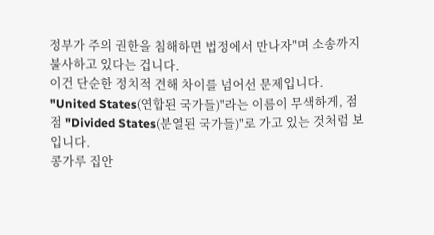정부가 주의 권한을 침해하면 법정에서 만나자"며 소송까지 불사하고 있다는 겁니다.
이건 단순한 정치적 견해 차이를 넘어선 문제입니다.
"United States(연합된 국가들)"라는 이름이 무색하게, 점점 "Divided States(분열된 국가들)"로 가고 있는 것처럼 보입니다.
콩가루 집안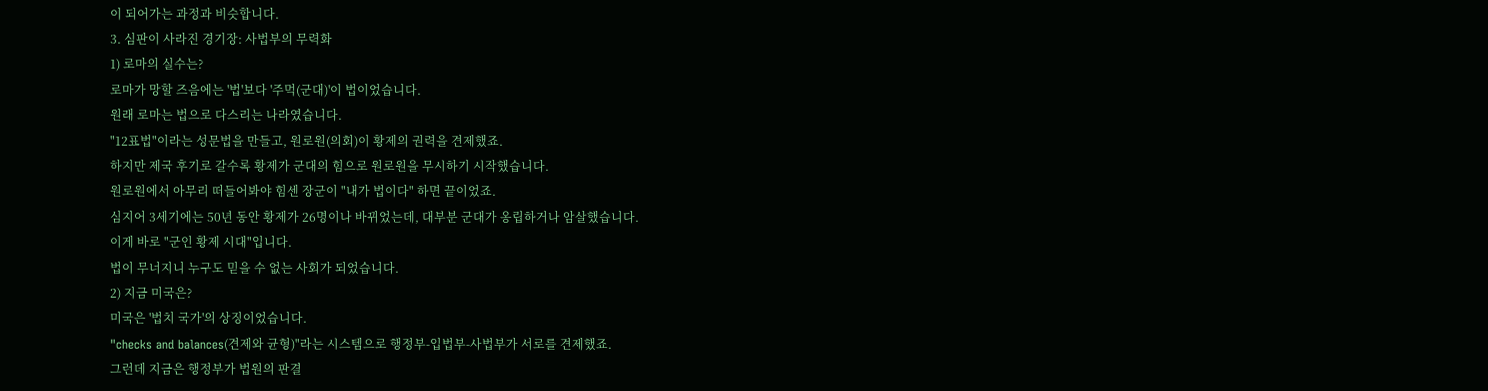이 되어가는 과정과 비슷합니다.
3. 심판이 사라진 경기장: 사법부의 무력화
1) 로마의 실수는?
로마가 망할 즈음에는 '법'보다 '주먹(군대)'이 법이었습니다.
원래 로마는 법으로 다스리는 나라였습니다.
"12표법"이라는 성문법을 만들고, 원로원(의회)이 황제의 권력을 견제했죠.
하지만 제국 후기로 갈수록 황제가 군대의 힘으로 원로원을 무시하기 시작했습니다.
원로원에서 아무리 떠들어봐야 힘센 장군이 "내가 법이다" 하면 끝이었죠.
심지어 3세기에는 50년 동안 황제가 26명이나 바뀌었는데, 대부분 군대가 옹립하거나 암살했습니다.
이게 바로 "군인 황제 시대"입니다.
법이 무너지니 누구도 믿을 수 없는 사회가 되었습니다.
2) 지금 미국은?
미국은 '법치 국가'의 상징이었습니다.
"checks and balances(견제와 균형)"라는 시스템으로 행정부-입법부-사법부가 서로를 견제했죠.
그런데 지금은 행정부가 법원의 판결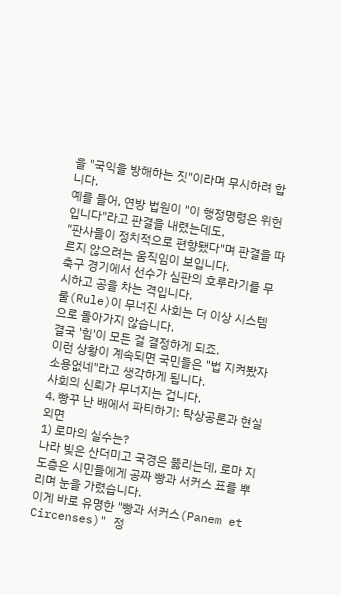을 "국익을 방해하는 짓"이라며 무시하려 합니다.
예를 들어, 연방 법원이 "이 행정명령은 위헌입니다"라고 판결을 내렸는데도,
"판사들이 정치적으로 편향됐다"며 판결을 따르지 않으려는 움직임이 보입니다.
축구 경기에서 선수가 심판의 호루라기를 무시하고 공을 차는 격입니다.
룰(Rule)이 무너진 사회는 더 이상 시스템으로 돌아가지 않습니다.
결국 '힘'이 모든 걸 결정하게 되죠.
이런 상황이 계속되면 국민들은 "법 지켜봤자 소용없네"라고 생각하게 됩니다.
사회의 신뢰가 무너지는 겁니다.
4. 빵꾸 난 배에서 파티하기: 탁상공론과 현실 외면
1) 로마의 실수는?
나라 빚은 산더미고 국경은 뚫리는데, 로마 지도층은 시민들에게 공짜 빵과 서커스 표를 뿌리며 눈을 가렸습니다.
이게 바로 유명한 "빵과 서커스(Panem et Circenses)" 정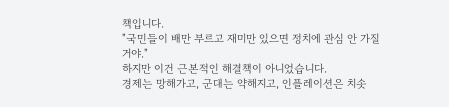책입니다.
"국민들이 배만 부르고 재미만 있으면 정치에 관심 안 가질 거야."
하지만 이건 근본적인 해결책이 아니었습니다.
경제는 망해가고, 군대는 약해지고, 인플레이션은 치솟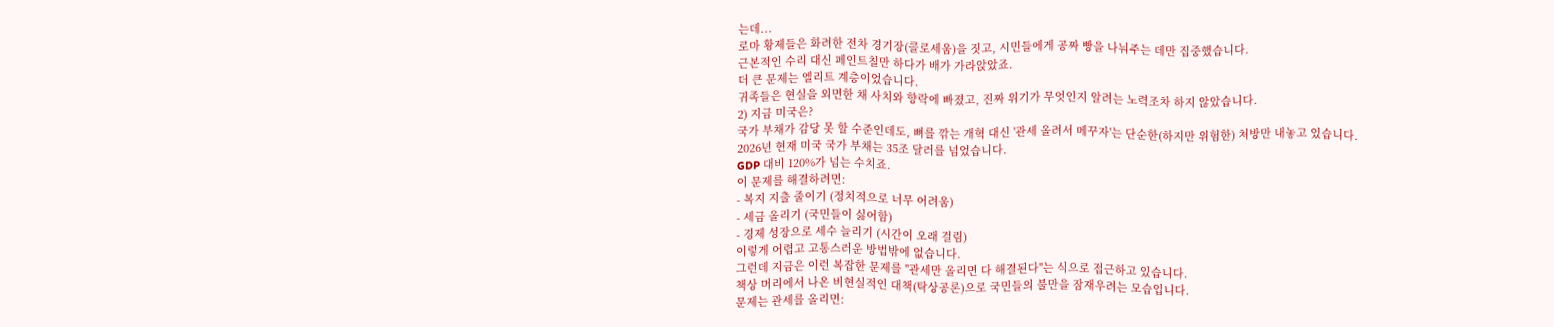는데...
로마 황제들은 화려한 전차 경기장(콜로세움)을 짓고, 시민들에게 공짜 빵을 나눠주는 데만 집중했습니다.
근본적인 수리 대신 페인트칠만 하다가 배가 가라앉았죠.
더 큰 문제는 엘리트 계층이었습니다.
귀족들은 현실을 외면한 채 사치와 향락에 빠졌고, 진짜 위기가 무엇인지 알려는 노력조차 하지 않았습니다.
2) 지금 미국은?
국가 부채가 감당 못 할 수준인데도, 뼈를 깎는 개혁 대신 '관세 올려서 메꾸자'는 단순한(하지만 위험한) 처방만 내놓고 있습니다.
2026년 현재 미국 국가 부채는 35조 달러를 넘었습니다.
GDP 대비 120%가 넘는 수치죠.
이 문제를 해결하려면:
- 복지 지출 줄이기 (정치적으로 너무 어려움)
- 세금 올리기 (국민들이 싫어함)
- 경제 성장으로 세수 늘리기 (시간이 오래 걸림)
이렇게 어렵고 고통스러운 방법밖에 없습니다.
그런데 지금은 이런 복잡한 문제를 "관세만 올리면 다 해결된다"는 식으로 접근하고 있습니다.
책상 머리에서 나온 비현실적인 대책(탁상공론)으로 국민들의 불만을 잠재우려는 모습입니다.
문제는 관세를 올리면: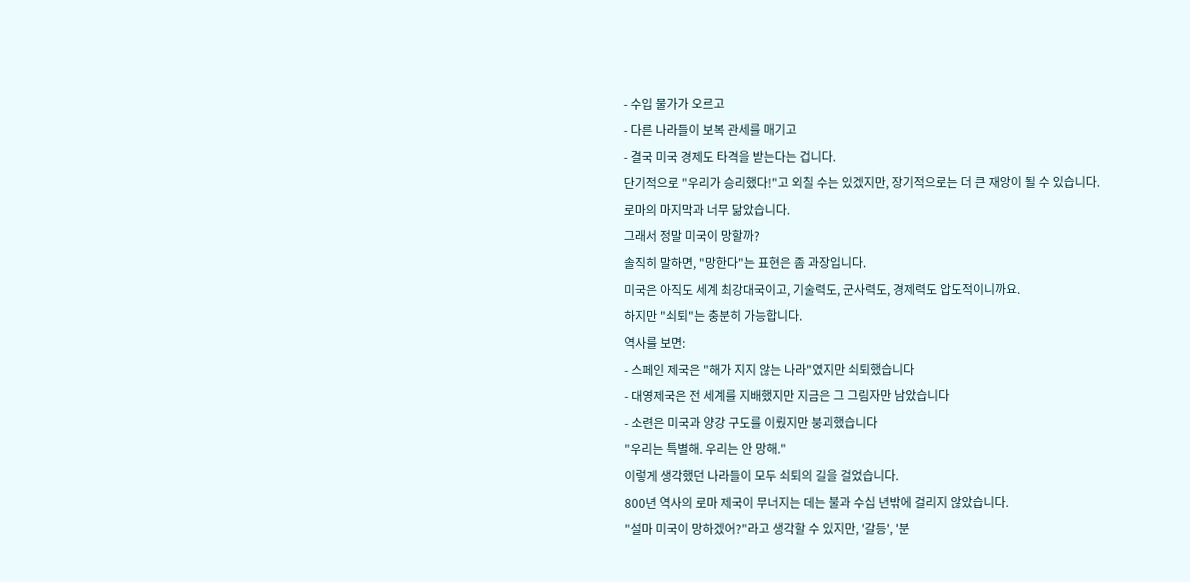- 수입 물가가 오르고
- 다른 나라들이 보복 관세를 매기고
- 결국 미국 경제도 타격을 받는다는 겁니다.
단기적으로 "우리가 승리했다!"고 외칠 수는 있겠지만, 장기적으로는 더 큰 재앙이 될 수 있습니다.
로마의 마지막과 너무 닮았습니다.
그래서 정말 미국이 망할까?
솔직히 말하면, "망한다"는 표현은 좀 과장입니다.
미국은 아직도 세계 최강대국이고, 기술력도, 군사력도, 경제력도 압도적이니까요.
하지만 "쇠퇴"는 충분히 가능합니다.
역사를 보면:
- 스페인 제국은 "해가 지지 않는 나라"였지만 쇠퇴했습니다
- 대영제국은 전 세계를 지배했지만 지금은 그 그림자만 남았습니다
- 소련은 미국과 양강 구도를 이뤘지만 붕괴했습니다
"우리는 특별해. 우리는 안 망해."
이렇게 생각했던 나라들이 모두 쇠퇴의 길을 걸었습니다.
800년 역사의 로마 제국이 무너지는 데는 불과 수십 년밖에 걸리지 않았습니다.
"설마 미국이 망하겠어?"라고 생각할 수 있지만, '갈등', '분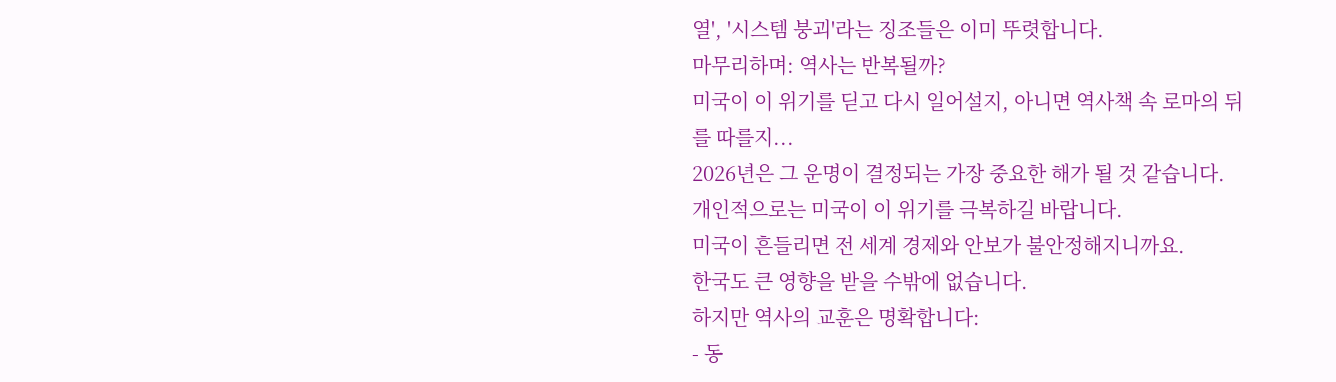열', '시스템 붕괴'라는 징조들은 이미 뚜렷합니다.
마무리하며: 역사는 반복될까?
미국이 이 위기를 딛고 다시 일어설지, 아니면 역사책 속 로마의 뒤를 따를지...
2026년은 그 운명이 결정되는 가장 중요한 해가 될 것 같습니다.
개인적으로는 미국이 이 위기를 극복하길 바랍니다.
미국이 흔들리면 전 세계 경제와 안보가 불안정해지니까요.
한국도 큰 영향을 받을 수밖에 없습니다.
하지만 역사의 교훈은 명확합니다:
- 동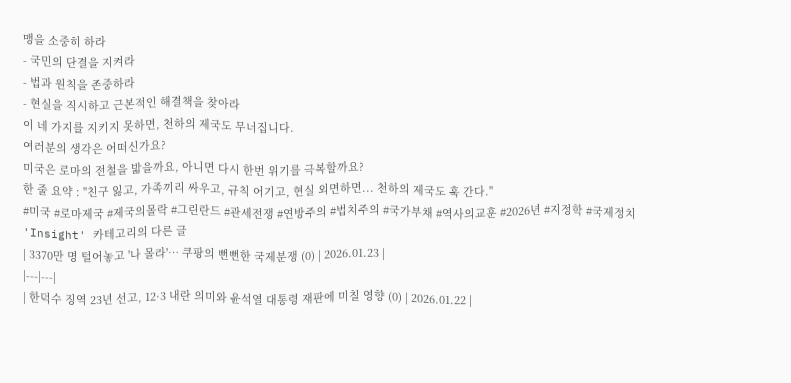맹을 소중히 하라
- 국민의 단결을 지켜라
- 법과 원칙을 존중하라
- 현실을 직시하고 근본적인 해결책을 찾아라
이 네 가지를 지키지 못하면, 천하의 제국도 무너집니다.
여러분의 생각은 어떠신가요?
미국은 로마의 전철을 밟을까요, 아니면 다시 한번 위기를 극복할까요?
한 줄 요약 : "친구 잃고, 가족끼리 싸우고, 규칙 어기고, 현실 외면하면... 천하의 제국도 훅 간다."
#미국 #로마제국 #제국의몰락 #그린란드 #관세전쟁 #연방주의 #법치주의 #국가부채 #역사의교훈 #2026년 #지정학 #국제정치
'Insight' 카테고리의 다른 글
| 3370만 명 털어놓고 '나 몰라'… 쿠팡의 뻔뻔한 국제분쟁 (0) | 2026.01.23 |
|---|---|
| 한덕수 징역 23년 선고, 12·3 내란 의미와 윤석열 대통령 재판에 미칠 영향 (0) | 2026.01.22 |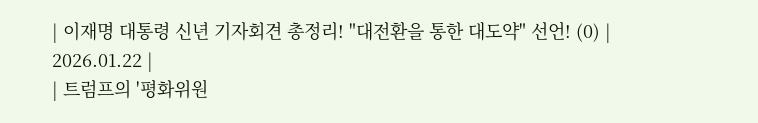| 이재명 대통령 신년 기자회견 총정리! "대전환을 통한 대도약" 선언! (0) | 2026.01.22 |
| 트럼프의 '평화위원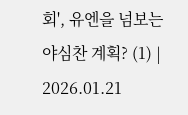회', 유엔을 넘보는 야심찬 계획? (1) | 2026.01.21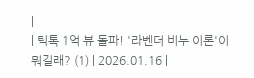|
| 틱톡 1억 뷰 돌파! '라벤더 비누 이론'이 뭐길래? (1) | 2026.01.16 |